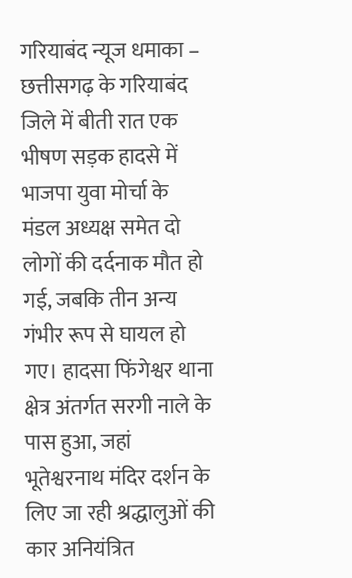गरियाबंद न्यूज धमाका – छत्तीसगढ़ के गरियाबंद जिले में बीती रात एक भीषण सड़क हादसे में भाजपा युवा मोर्चा के मंडल अध्यक्ष समेत दो लोगों की दर्दनाक मौत हो गई, जबकि तीन अन्य गंभीर रूप से घायल हो गए। हादसा फिंगेश्वर थाना क्षेत्र अंतर्गत सरगी नाले के पास हुआ, जहां भूतेश्वरनाथ मंदिर दर्शन के लिए जा रही श्रद्धालुओं की कार अनियंत्रित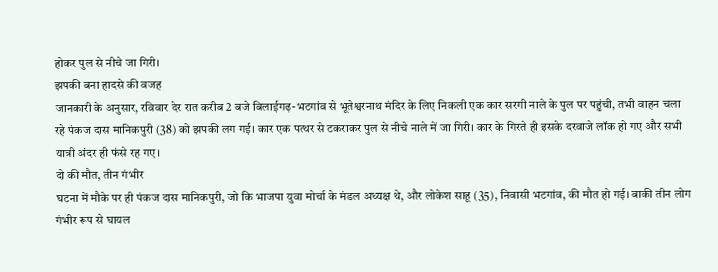होकर पुल से नीचे जा गिरी।
झपकी बना हादसे की वजह
जानकारी के अनुसार, रविवार देर रात करीब 2 बजे बिलाईगढ़-भटगांव से भूतेश्वरनाथ मंदिर के लिए निकली एक कार सरगी नाले के पुल पर पहुंची, तभी वाहन चला रहे पंकज दास मानिकपुरी (38) को झपकी लग गई। कार एक पत्थर से टकराकर पुल से नीचे नाले में जा गिरी। कार के गिरते ही इसके दरवाजे लॉक हो गए और सभी यात्री अंदर ही फंसे रह गए।
दो की मौत, तीन गंभीर
घटना में मौके पर ही पंकज दास मानिकपुरी, जो कि भाजपा युवा मोर्चा के मंडल अध्यक्ष थे, और लोकेश साहू (35), निवासी भटगांव, की मौत हो गई। बाकी तीन लोग गंभीर रूप से घायल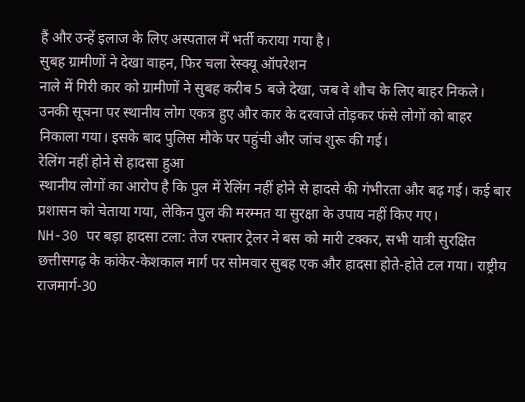हैं और उन्हें इलाज के लिए अस्पताल में भर्ती कराया गया है।
सुबह ग्रामीणों ने देखा वाहन, फिर चला रेस्क्यू ऑपरेशन
नाले में गिरी कार को ग्रामीणों ने सुबह करीब 5 बजे देखा, जब वे शौच के लिए बाहर निकले। उनकी सूचना पर स्थानीय लोग एकत्र हुए और कार के दरवाजे तोड़कर फंसे लोगों को बाहर निकाला गया। इसके बाद पुलिस मौके पर पहुंची और जांच शुरू की गई।
रेलिंग नहीं होने से हादसा हुआ
स्थानीय लोगों का आरोप है कि पुल में रेलिंग नहीं होने से हादसे की गंभीरता और बढ़ गई। कई बार प्रशासन को चेताया गया, लेकिन पुल की मरम्मत या सुरक्षा के उपाय नहीं किए गए।
NH-30 पर बड़ा हादसा टला: तेज रफ्तार ट्रेलर ने बस को मारी टक्कर, सभी यात्री सुरक्षित
छत्तीसगढ़ के कांकेर-केशकाल मार्ग पर सोमवार सुबह एक और हादसा होते-होते टल गया। राष्ट्रीय राजमार्ग-30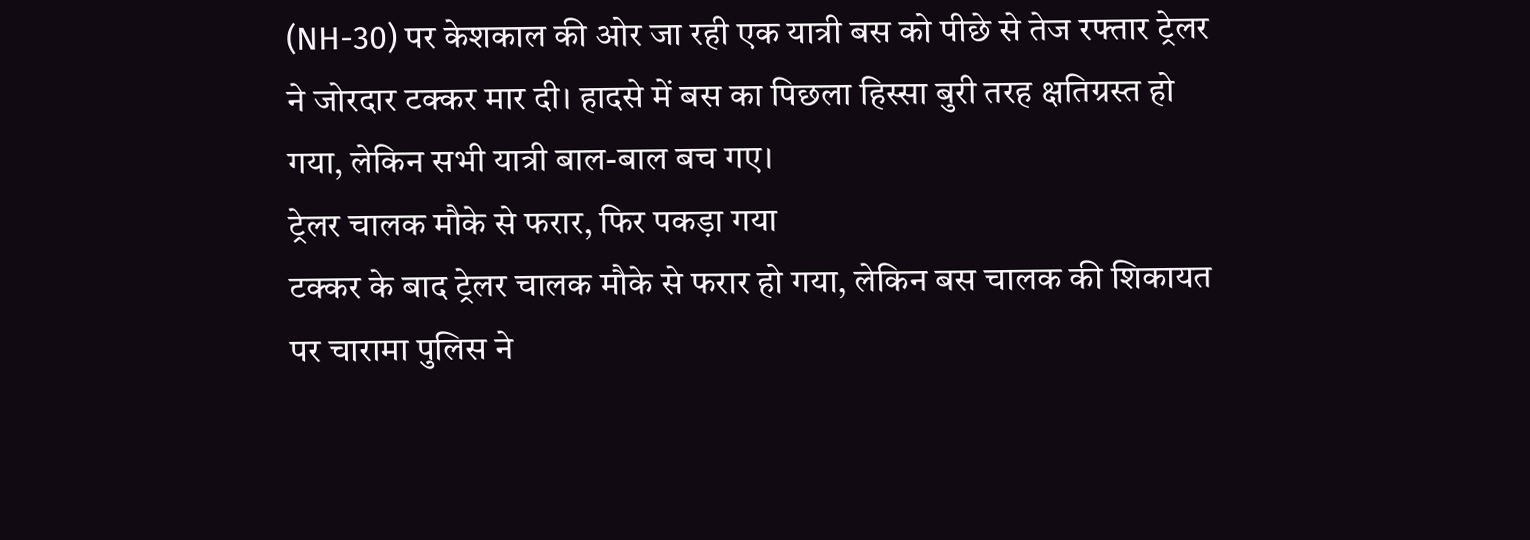(NH-30) पर केशकाल की ओर जा रही एक यात्री बस को पीछे से तेज रफ्तार ट्रेलर ने जोरदार टक्कर मार दी। हादसे में बस का पिछला हिस्सा बुरी तरह क्षतिग्रस्त हो गया, लेकिन सभी यात्री बाल-बाल बच गए।
ट्रेलर चालक मौके से फरार, फिर पकड़ा गया
टक्कर के बाद ट्रेलर चालक मौके से फरार हो गया, लेकिन बस चालक की शिकायत पर चारामा पुलिस ने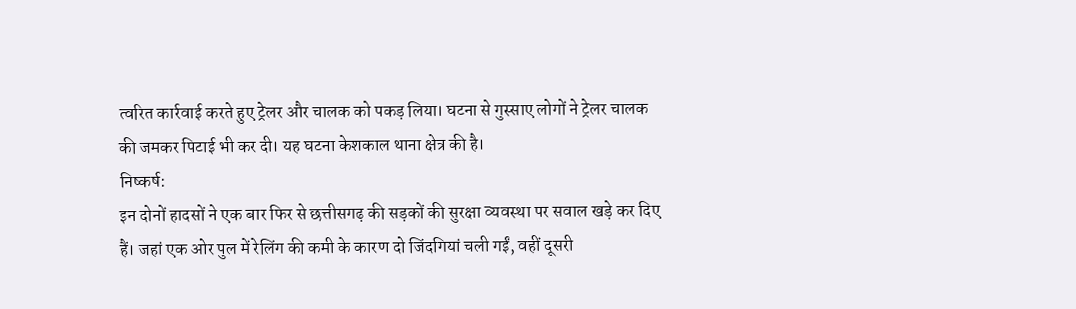त्वरित कार्रवाई करते हुए ट्रेलर और चालक को पकड़ लिया। घटना से गुस्साए लोगों ने ट्रेलर चालक की जमकर पिटाई भी कर दी। यह घटना केशकाल थाना क्षेत्र की है।
निष्कर्ष:
इन दोनों हादसों ने एक बार फिर से छत्तीसगढ़ की सड़कों की सुरक्षा व्यवस्था पर सवाल खड़े कर दिए हैं। जहां एक ओर पुल में रेलिंग की कमी के कारण दो जिंदगियां चली गईं, वहीं दूसरी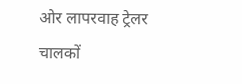ओर लापरवाह ट्रेलर चालकों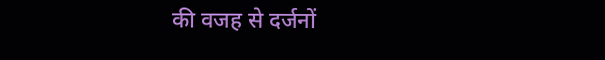की वजह से दर्जनों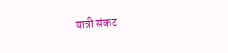यात्री संकट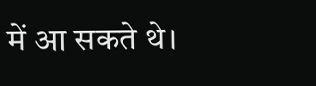में आ सकते थे।